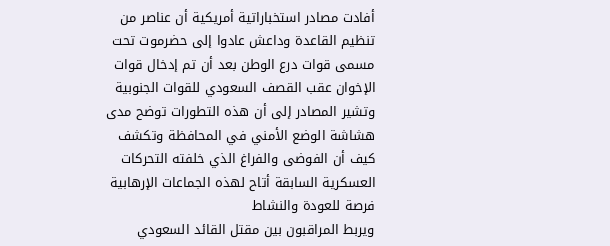أفادت مصادر استخباراتية أمريكية أن عناصر من تنظيم القاعدة وداعش عادوا إلى حضرموت تحت مسمى قوات درع الوطن بعد أن تم إدخال قوات الإخوان عقب القصف السعودي للقوات الجنوبية وتشير المصادر إلى أن هذه التطورات توضح مدى هشاشة الوضع الأمني في المحافظة وتكشف كيف أن الفوضى والفراغ الذي خلفته التحركات العسكرية السابقة أتاح لهذه الجماعات الإرهابية فرصة للعودة والنشاط
ويربط المراقبون بين مقتل القائد السعودي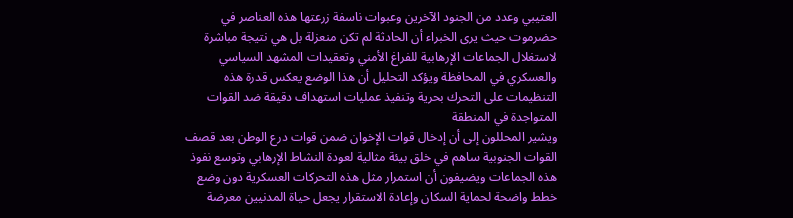العتيبي وعدد من الجنود الآخرين وعبوات ناسفة زرعتها هذه العناصر في حضرموت حيث يرى الخبراء أن الحادثة لم تكن منعزلة بل هي نتيجة مباشرة لاستغلال الجماعات الإرهابية للفراغ الأمني وتعقيدات المشهد السياسي والعسكري في المحافظة ويؤكد التحليل أن هذا الوضع يعكس قدرة هذه التنظيمات على التحرك بحرية وتنفيذ عمليات استهداف دقيقة ضد القوات المتواجدة في المنطقة
ويشير المحللون إلى أن إدخال قوات الإخوان ضمن قوات درع الوطن بعد قصف القوات الجنوبية ساهم في خلق بيئة مثالية لعودة النشاط الإرهابي وتوسع نفوذ هذه الجماعات ويضيفون أن استمرار مثل هذه التحركات العسكرية دون وضع خطط واضحة لحماية السكان وإعادة الاستقرار يجعل حياة المدنيين معرضة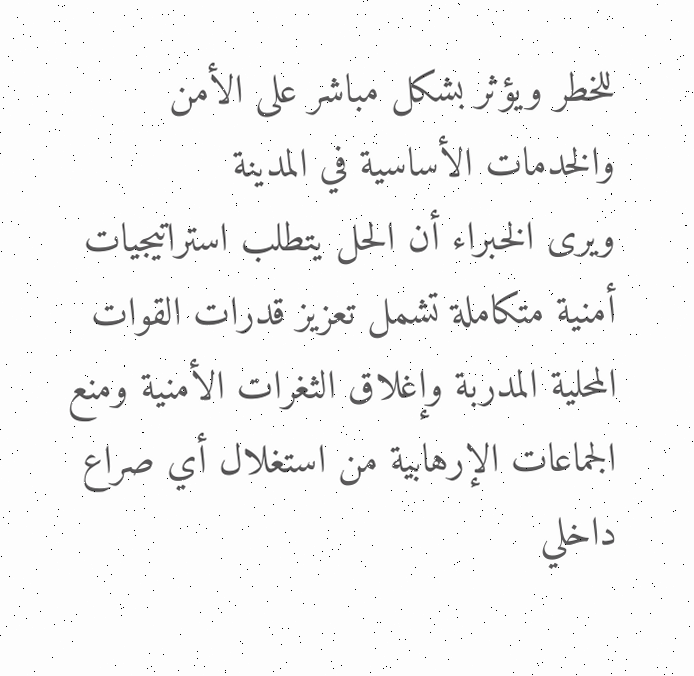للخطر ويؤثر بشكل مباشر على الأمن والخدمات الأساسية في المدينة
ويرى الخبراء أن الحل يتطلب استراتيجيات أمنية متكاملة تشمل تعزيز قدرات القوات المحلية المدربة وإغلاق الثغرات الأمنية ومنع الجماعات الإرهابية من استغلال أي صراع داخلي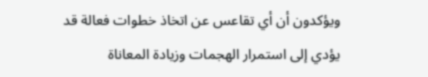ويؤكدون أن أي تقاعس عن اتخاذ خطوات فعالة قد يؤدي إلى استمرار الهجمات وزيادة المعاناة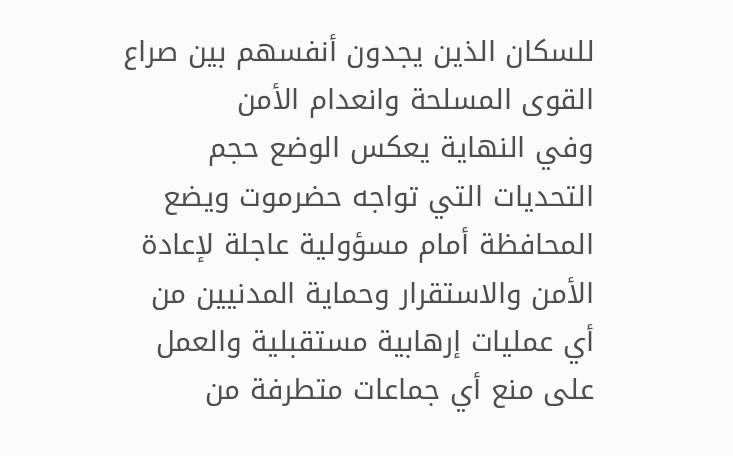للسكان الذين يجدون أنفسهم بين صراع القوى المسلحة وانعدام الأمن
وفي النهاية يعكس الوضع حجم التحديات التي تواجه حضرموت ويضع المحافظة أمام مسؤولية عاجلة لإعادة الأمن والاستقرار وحماية المدنيين من أي عمليات إرهابية مستقبلية والعمل على منع أي جماعات متطرفة من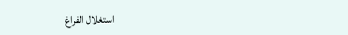استغلال الفراغ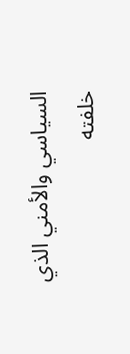السياسي والأمني الذي خلفته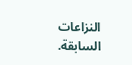النزاعات السابقة.